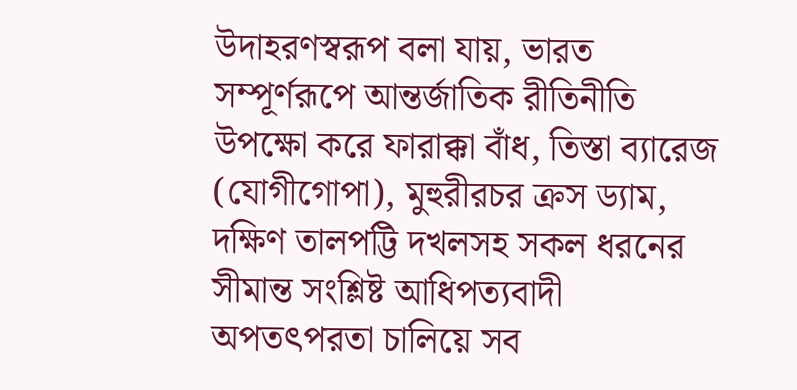উদাহরণস্বরূপ বলা যায়, ভারত সম্পূর্ণরূপে আন্তর্জাতিক রীতিনীতি উপক্ষো করে ফারাক্কা বাঁধ, তিস্তা ব্যারেজ (যোগীগোপা), মুহুরীরচর ক্রস ড্যাম, দক্ষিণ তালপট্টি দখলসহ সকল ধরনের সীমান্ত সংশ্লিষ্ট আধিপত্যবাদী অপতৎপরতা চালিয়ে সব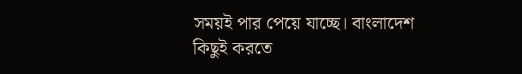সময়ই পার পেয়ে যাচ্ছে। বাংলাদেশ কিছুই করতে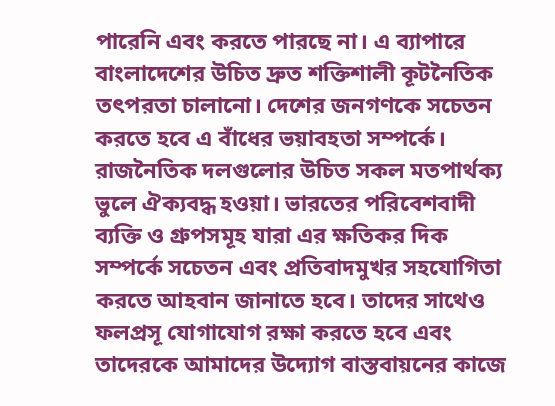পারেনি এবং করতে পারছে না। এ ব্যাপারে বাংলাদেশের উচিত দ্রুত শক্তিশালী কূটনৈতিক তৎপরতা চালানো। দেশের জনগণকে সচেতন করতে হবে এ বাঁধের ভয়াবহতা সম্পর্কে। রাজনৈতিক দলগুলোর উচিত সকল মতপার্থক্য ভুলে ঐক্যবদ্ধ হওয়া। ভারতের পরিবেশবাদী ব্যক্তি ও গ্রুপসমূহ যারা এর ক্ষতিকর দিক সম্পর্কে সচেতন এবং প্রতিবাদমুখর সহযোগিতা করতে আহবান জানাতে হবে। তাদের সাথেও ফলপ্রসূ যোগাযোগ রক্ষা করতে হবে এবং তাদেরকে আমাদের উদ্যোগ বাস্তবায়নের কাজে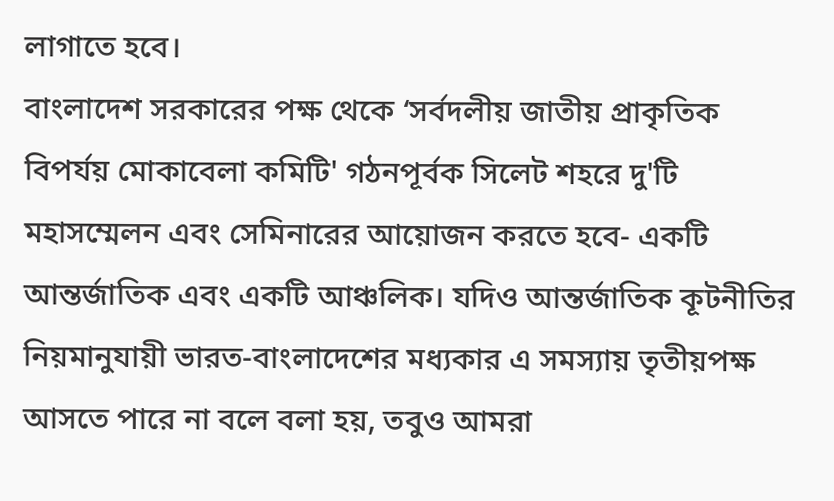লাগাতে হবে।
বাংলাদেশ সরকারের পক্ষ থেকে ‘সর্বদলীয় জাতীয় প্রাকৃতিক বিপর্যয় মোকাবেলা কমিটি' গঠনপূর্বক সিলেট শহরে দু'টি মহাসম্মেলন এবং সেমিনারের আয়োজন করতে হবে- একটি আন্তর্জাতিক এবং একটি আঞ্চলিক। যদিও আন্তর্জাতিক কূটনীতির নিয়মানুযায়ী ভারত-বাংলাদেশের মধ্যকার এ সমস্যায় তৃতীয়পক্ষ আসতে পারে না বলে বলা হয়, তবুও আমরা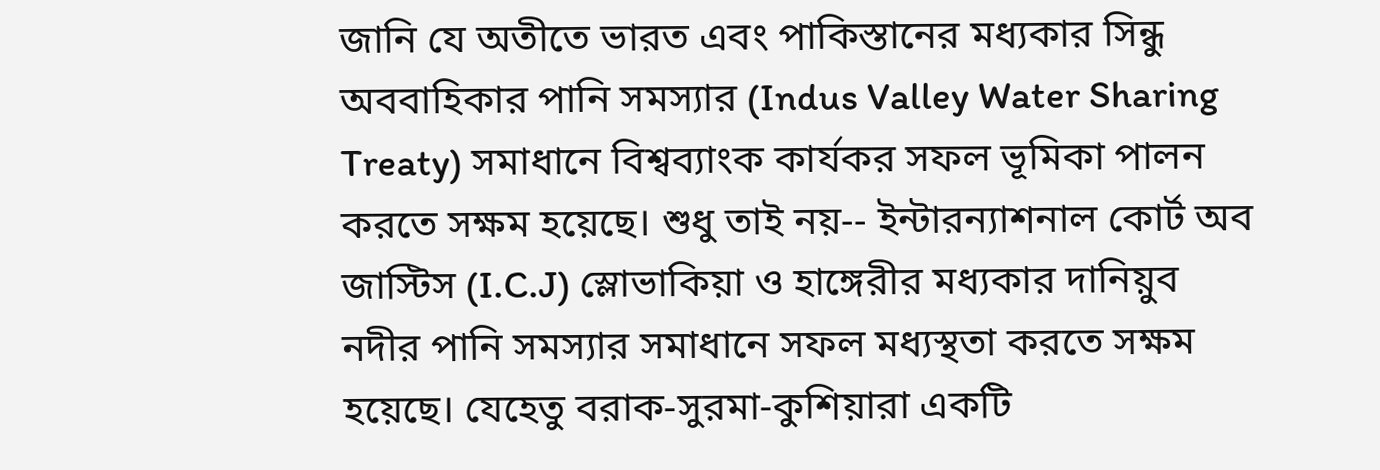জানি যে অতীতে ভারত এবং পাকিস্তানের মধ্যকার সিন্ধু অববাহিকার পানি সমস্যার (Indus Valley Water Sharing Treaty) সমাধানে বিশ্বব্যাংক কার্যকর সফল ভূমিকা পালন করতে সক্ষম হয়েছে। শুধু তাই নয়-- ইন্টারন্যাশনাল কোর্ট অব জাস্টিস (I.C.J) স্লোভাকিয়া ও হাঙ্গেরীর মধ্যকার দানিয়ুব নদীর পানি সমস্যার সমাধানে সফল মধ্যস্থতা করতে সক্ষম হয়েছে। যেহেতু বরাক-সুরমা-কুশিয়ারা একটি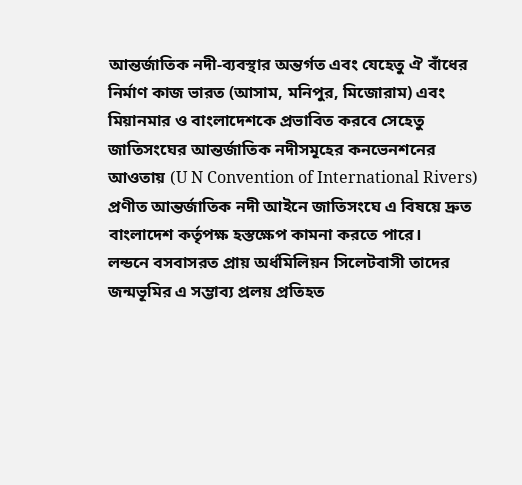আন্তর্জাতিক নদী-ব্যবস্থার অন্তর্গত এবং যেহেতু ঐ বাঁধের নির্মাণ কাজ ভারত (আসাম, মনিপুর, মিজোরাম) এবং মিয়ানমার ও বাংলাদেশকে প্রভাবিত করবে সেহেতু জাতিসংঘের আন্তর্জাতিক নদীসমূহের কনভেনশনের আওতায় (U N Convention of International Rivers) প্রণীত আন্তর্জাতিক নদী আইনে জাতিসংঘে এ বিষয়ে দ্রুত বাংলাদেশ কর্তৃপক্ষ হস্তক্ষেপ কামনা করতে পারে।
লন্ডনে বসবাসরত প্রায় অর্ধমিলিয়ন সিলেটবাসী তাদের জন্মভূমির এ সম্ভাব্য প্রলয় প্রতিহত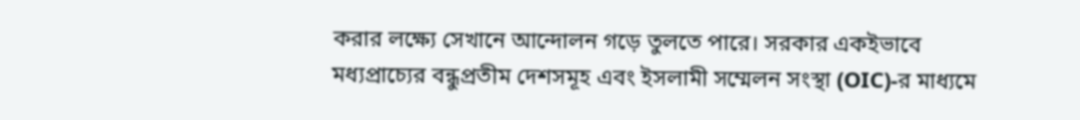করার লক্ষ্যে সেখানে আন্দোলন গড়ে তুলতে পারে। সরকার একইভাবে মধ্যপ্রাচ্যের বন্ধুপ্রতীম দেশসমূহ এবং ইসলামী সম্মেলন সংস্থা (OIC)-র মাধ্যমে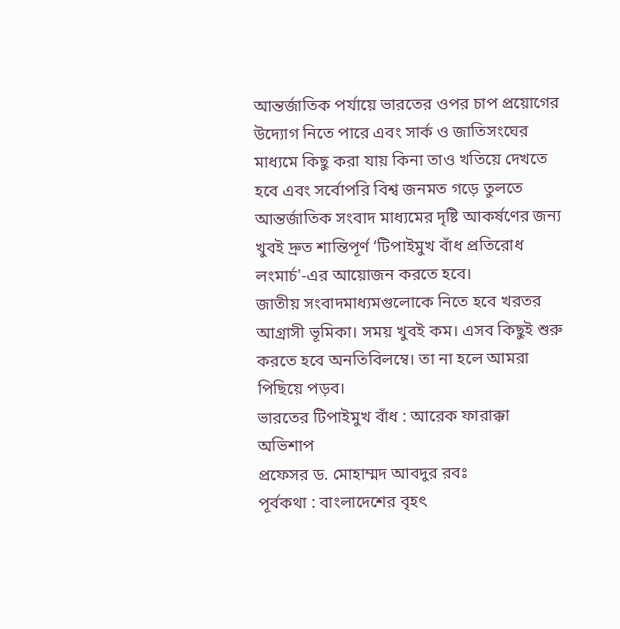আন্তর্জাতিক পর্যায়ে ভারতের ওপর চাপ প্রয়োগের উদ্যোগ নিতে পারে এবং সার্ক ও জাতিসংঘের মাধ্যমে কিছু করা যায় কিনা তাও খতিয়ে দেখতে হবে এবং সর্বোপরি বিশ্ব জনমত গড়ে তুলতে আন্তর্জাতিক সংবাদ মাধ্যমের দৃষ্টি আকর্ষণের জন্য খুবই দ্রুত শান্তিপূর্ণ ‘টিপাইমুখ বাঁধ প্রতিরোধ লংমার্চ'-এর আয়োজন করতে হবে।
জাতীয় সংবাদমাধ্যমগুলোকে নিতে হবে খরতর আগ্রাসী ভূমিকা। সময় খুবই কম। এসব কিছুই শুরু করতে হবে অনতিবিলম্বে। তা না হলে আমরা পিছিয়ে পড়ব।
ভারতের টিপাইমুখ বাঁধ : আরেক ফারাক্কা অভিশাপ
প্রফেসর ড. মোহাম্মদ আবদুর রবঃ
পূর্বকথা : বাংলাদেশের বৃহৎ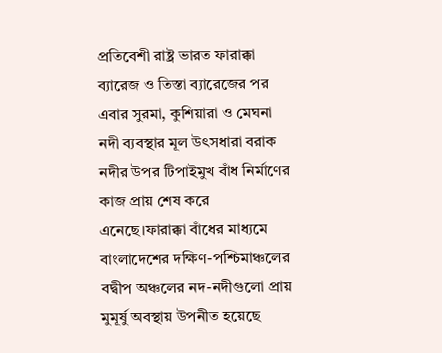প্রতিবেশী রাষ্ট্র ভারত ফারাক্কা ব্যারেজ ও তিস্তা ব্যারেজের পর এবার সুরমা, কুশিয়ারা ও মেঘনা নদী ব্যবস্থার মূল উৎসধারা বরাক নদীর উপর টিপাইমুখ বাঁধ নির্মাণের কাজ প্রায় শেষ করে এনেছে।ফারাক্কা বাঁধের মাধ্যমে বাংলাদেশের দক্ষিণ-পশ্চিমাঞ্চলের বদ্বীপ অঞ্চলের নদ-নদীগুলো প্রায় মুমূর্ষু অবস্থায় উপনীত হয়েছে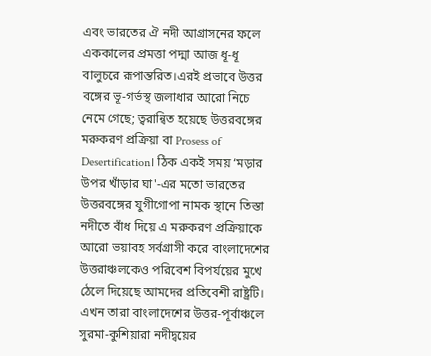এবং ভারতের ঐ নদী আগ্রাসনের ফলে এককালের প্রমত্তা পদ্মা আজ ধূ-ধূ বালুচরে রূপান্তরিত।এরই প্রভাবে উত্তর বঙ্গের ভূ-গর্ভস্থ জলাধার আরো নিচে নেমে গেছে; ত্বরান্বিত হয়েছে উত্তরবঙ্গের মরুকরণ প্রক্রিয়া বা Prosess of Desertification। ঠিক একই সময় ‘মড়ার উপর খাঁড়ার ঘা'-এর মতো ভারতের উত্তরবঙ্গের যুগীগোপা নামক স্থানে তিস্তা নদীতে বাঁধ দিয়ে এ মরুকরণ প্রক্রিয়াকে আরো ভয়াবহ সর্বগ্রাসী করে বাংলাদেশের উত্তরাঞ্চলকেও পরিবেশ বিপর্যয়ের মুখে ঠেলে দিয়েছে আমদের প্রতিবেশী রাষ্ট্রটি। এখন তারা বাংলাদেশের উত্তর-পূর্বাঞ্চলে সুরমা-কুশিয়ারা নদীদ্বয়ের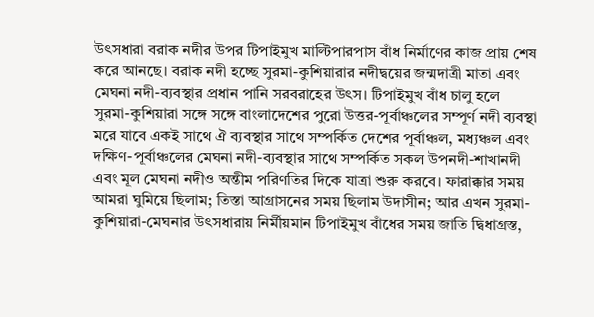উৎসধারা বরাক নদীর উপর টিপাইমুখ মাল্টিপারপাস বাঁধ নির্মাণের কাজ প্রায় শেষ করে আনছে। বরাক নদী হচ্ছে সুরমা-কুশিয়ারার নদীদ্বয়ের জন্মদাত্রী মাতা এবং মেঘনা নদী-ব্যবস্থার প্রধান পানি সরবরাহের উৎস। টিপাইমুখ বাঁধ চালু হলে সুরমা-কুশিয়ারা সঙ্গে সঙ্গে বাংলাদেশের পুরো উত্তর-পূর্বাঞ্চলের সম্পূর্ণ নদী ব্যবস্থা মরে যাবে একই সাথে ঐ ব্যবস্থার সাথে সম্পর্কিত দেশের পূর্বাঞ্চল, মধ্যঞ্চল এবং দক্ষিণ-পূর্বাঞ্চলের মেঘনা নদী-ব্যবস্থার সাথে সম্পর্কিত সকল উপনদী-শাখানদী এবং মূল মেঘনা নদীও অন্তীম পরিণতির দিকে যাত্রা শুরু করবে। ফারাক্কার সময় আমরা ঘুমিয়ে ছিলাম; তিস্তা আগ্রাসনের সময় ছিলাম উদাসীন; আর এখন সুরমা-কুশিয়ারা-মেঘনার উৎসধারায় নির্মীয়মান টিপাইমুখ বাঁধের সময় জাতি দ্বিধাগ্রস্ত,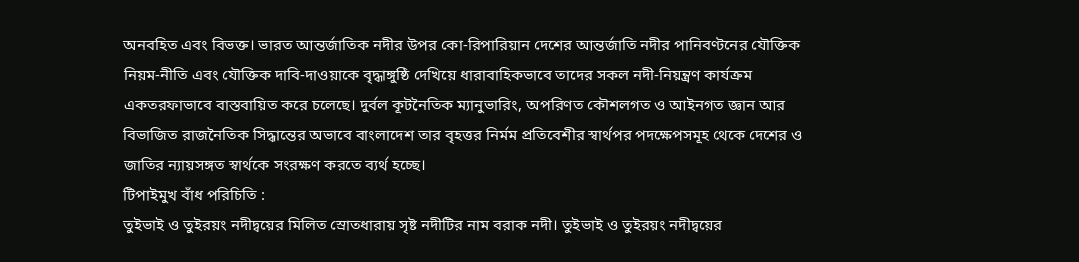অনবহিত এবং বিভক্ত। ভারত আন্তর্জাতিক নদীর উপর কো-রিপারিয়ান দেশের আন্তর্জাতি নদীর পানিবণ্টনের যৌক্তিক নিয়ম-নীতি এবং যৌক্তিক দাবি-দাওয়াকে বৃদ্ধাঙ্গুষ্ঠি দেখিয়ে ধারাবাহিকভাবে তাদের সকল নদী-নিয়ন্ত্রণ কার্যক্রম একতরফাভাবে বাস্তবায়িত করে চলেছে। দুর্বল কূটনৈতিক ম্যানুভারিং, অপরিণত কৌশলগত ও আইনগত জ্ঞান আর বিভাজিত রাজনৈতিক সিদ্ধান্তের অভাবে বাংলাদেশ তার বৃহত্তর নির্মম প্রতিবেশীর স্বার্থপর পদক্ষেপসমূহ থেকে দেশের ও জাতির ন্যায়সঙ্গত স্বার্থকে সংরক্ষণ করতে ব্যর্থ হচ্ছে।
টিপাইমুখ বাঁধ পরিচিতি :
তুইভাই ও তুইরয়ং নদীদ্বয়ের মিলিত স্রোতধারায় সৃষ্ট নদীটির নাম বরাক নদী। তুইভাই ও তুইরয়ং নদীদ্বয়ের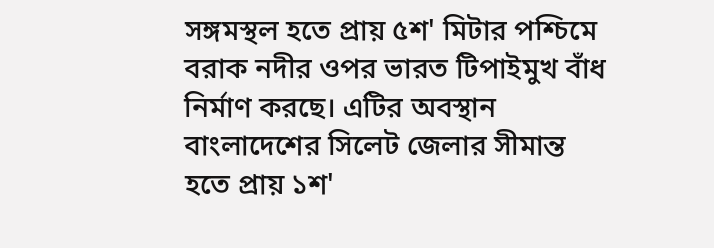সঙ্গমস্থল হতে প্রায় ৫শ' মিটার পশ্চিমে বরাক নদীর ওপর ভারত টিপাইমুখ বাঁধ নির্মাণ করছে। এটির অবস্থান বাংলাদেশের সিলেট জেলার সীমান্ত হতে প্রায় ১শ'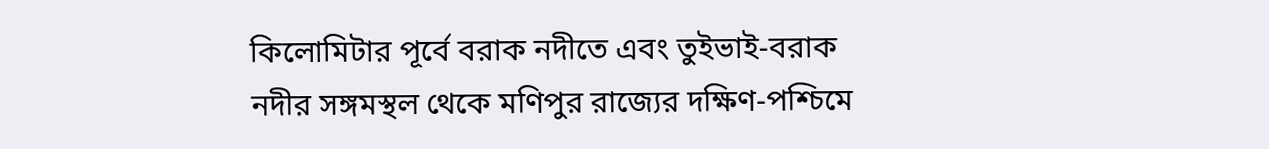কিলোমিটার পূর্বে বরাক নদীতে এবং তুইভাই-বরাক নদীর সঙ্গমস্থল থেকে মণিপুর রাজ্যের দক্ষিণ-পশ্চিমে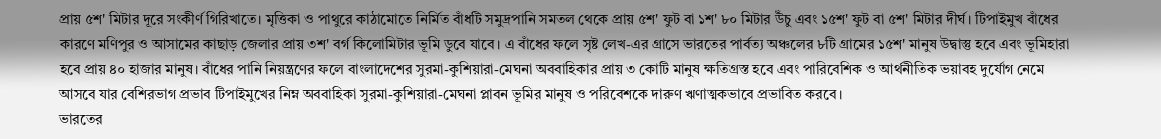প্রায় ৫শ' মিটার দূরে সংকীর্ণ গিরিখাতে। মৃত্তিকা ও পাথুরে কাঠামোতে নির্মিত বাঁধটি সমুদ্রপানি সমতল থেকে প্রায় ৫শ' ফুট বা ১শ' ৮০ মিটার উঁচু এবং ১৫শ' ফুট বা ৫শ' মিটার দীর্ঘ। টিপাইমুখ বাঁধের কারণে মণিপুর ও আসামের কাছাড় জেলার প্রায় ৩শ' বর্গ কিলোমিটার ভূমি ডুবে যাবে। এ বাঁধের ফলে সৃষ্ট লেখ-এর গ্রাসে ভারতের পার্বত্য অঞ্চলের ৮টি গ্রামের ১৫শ' মানুষ উদ্বাস্তু হবে এবং ভূমিহারা হবে প্রায় ৪০ হাজার মানুষ। বাঁধের পানি নিয়ন্ত্রণের ফলে বাংলাদেশের সুরমা-কুশিয়ারা-মেঘনা অববাহিকার প্রায় ৩ কোটি মানুষ ক্ষতিগ্রস্ত হবে এবং পারিবেশিক ও আর্থনীতিক ভয়াবহ দুর্যোগ নেমে আসবে যার বেশিরভাগ প্রভাব টিপাইমুখের নিম্ন অববাহিকা সুরমা-কুশিয়ারা-মেঘনা প্লাবন ভূমির মানুষ ও পরিবেশকে দারুণ ঋণাত্মকভাবে প্রভাবিত করবে।
ভারতের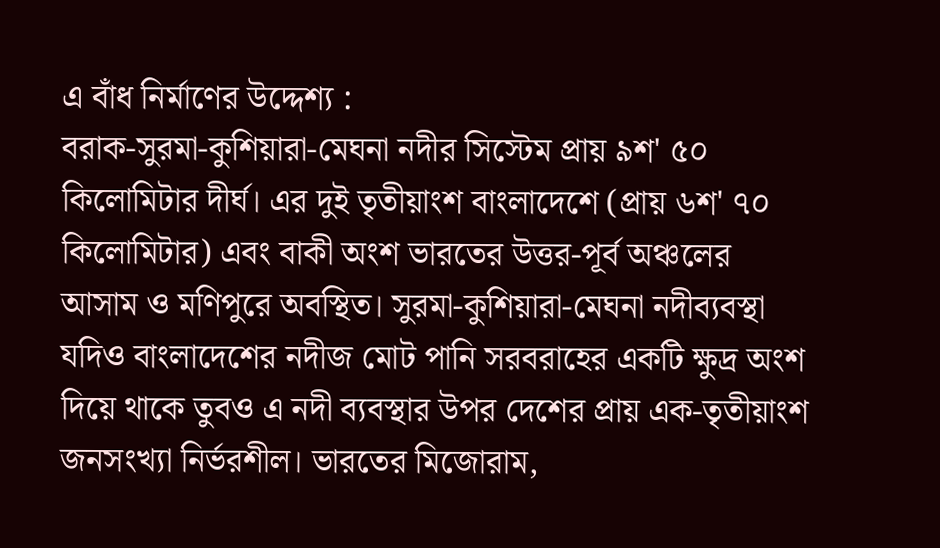এ বাঁধ নির্মাণের উদ্দেশ্য :
বরাক-সুরমা-কুশিয়ারা-মেঘনা নদীর সিস্টেম প্রায় ৯শ' ৫০ কিলোমিটার দীর্ঘ। এর দুই তৃতীয়াংশ বাংলাদেশে (প্রায় ৬শ' ৭০ কিলোমিটার) এবং বাকী অংশ ভারতের উত্তর-পূর্ব অঞ্চলের আসাম ও মণিপুরে অবস্থিত। সুরমা-কুশিয়ারা-মেঘনা নদীব্যবস্থা যদিও বাংলাদেশের নদীজ মোট পানি সরবরাহের একটি ক্ষুদ্র অংশ দিয়ে থাকে তুবও এ নদী ব্যবস্থার উপর দেশের প্রায় এক-তৃতীয়াংশ জনসংখ্যা নির্ভরশীল। ভারতের মিজোরাম,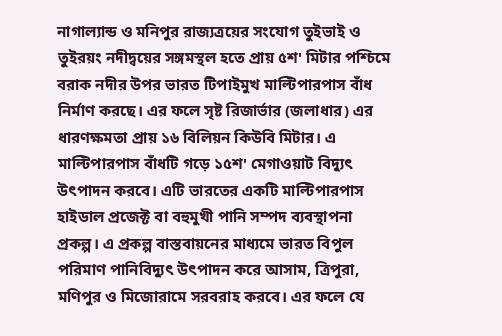নাগাল্যান্ড ও মনিপুর রাজ্যত্রয়ের সংযোগ তুইভাই ও তুইরয়ং নদীদ্বয়ের সঙ্গমস্থল হতে প্রায় ৫শ' মিটার পশ্চিমে বরাক নদীর উপর ভারত টিপাইমুখ মাল্টিপারপাস বাঁধ নির্মাণ করছে। এর ফলে সৃষ্ট রিজার্ভার (জলাধার) এর ধারণক্ষমতা প্রায় ১৬ বিলিয়ন কিউবি মিটার। এ মাল্টিপারপাস বাঁধটি গড়ে ১৫শ' মেগাওয়াট বিদ্যুৎ উৎপাদন করবে। এটি ভারতের একটি মাল্টিপারপাস হাইডাল প্রজেক্ট বা বহুমুখী পানি সম্পদ ব্যবস্থাপনা প্রকল্প। এ প্রকল্প বাস্তবায়নের মাধ্যমে ভারত বিপুল পরিমাণ পানিবিদ্যুৎ উৎপাদন করে আসাম, ত্রিপুরা, মণিপুর ও মিজোরামে সরবরাহ করবে। এর ফলে যে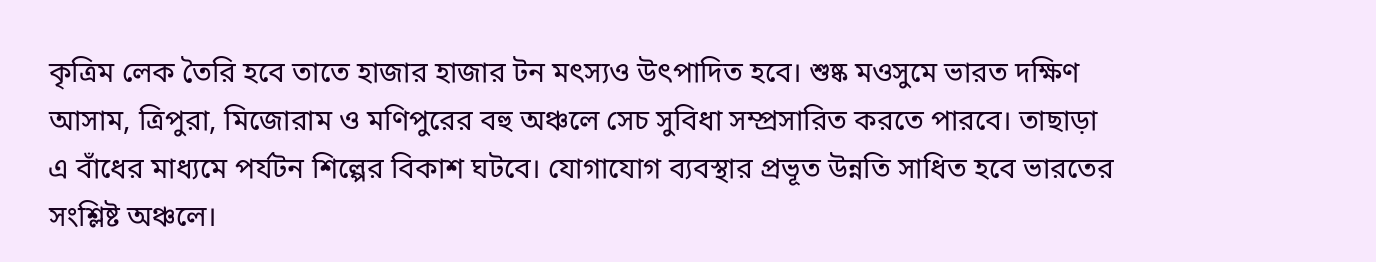কৃত্রিম লেক তৈরি হবে তাতে হাজার হাজার টন মৎস্যও উৎপাদিত হবে। শুষ্ক মওসুমে ভারত দক্ষিণ আসাম, ত্রিপুরা, মিজোরাম ও মণিপুরের বহু অঞ্চলে সেচ সুবিধা সম্প্রসারিত করতে পারবে। তাছাড়া এ বাঁধের মাধ্যমে পর্যটন শিল্পের বিকাশ ঘটবে। যোগাযোগ ব্যবস্থার প্রভূত উন্নতি সাধিত হবে ভারতের সংশ্লিষ্ট অঞ্চলে।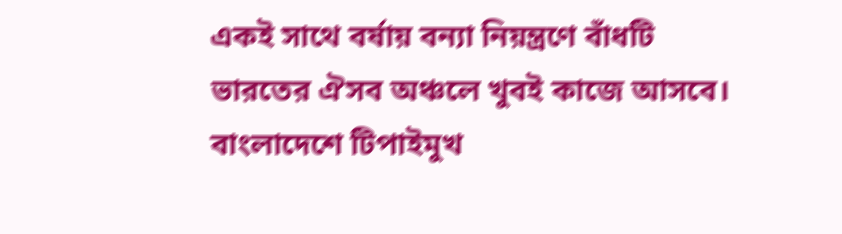একই সাথে বর্ষায় বন্যা নিয়ন্ত্রণে বাঁধটি ভারতের ঐসব অঞ্চলে খুবই কাজে আসবে।
বাংলাদেশে টিপাইমুখ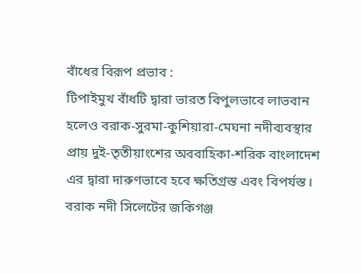বাঁধের বিরূপ প্রভাব :
টিপাইমুখ বাঁধটি দ্বারা ভারত বিপুলভাবে লাভবান হলেও বরাক-সুরমা-কুশিয়ারা-মেঘনা নদীব্যবস্থার প্রায় দুই-তৃতীয়াংশের অববাহিকা-শরিক বাংলাদেশ এর দ্বারা দারুণভাবে হবে ক্ষতিগ্রস্ত এবং বিপর্যস্ত। বরাক নদী সিলেটের জকিগঞ্জ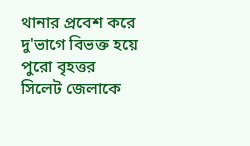থানার প্রবেশ করে দু'ভাগে বিভক্ত হয়ে পুরো বৃহত্তর সিলেট জেলাকে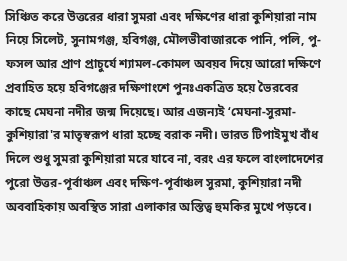সিঞ্চিত করে উত্তরের ধারা সুমরা এবং দক্ষিণের ধারা কুশিয়ারা নাম নিয়ে সিলেট, সুনামগঞ্জ, হবিগঞ্জ, মৌলভীবাজারকে পানি, পলি, পু-ফসল আর প্রাণ প্রাচুর্যে শ্যামল-কোমল অবয়ব দিয়ে আরো দক্ষিণে প্রবাহিত হয়ে হবিগঞ্জের দক্ষিণাংশে পুনঃএকত্রিত হয়ে ভৈরবের কাছে মেঘনা নদীর জন্ম দিয়েছে। আর এজন্যই ‘মেঘনা-সুরমা-কুশিয়ারা'র মাতৃস্বরূপ ধারা হচ্ছে বরাক নদী। ভারত টিপাইমুখ বাঁধ দিলে শুধু সুমরা কুশিয়ারা মরে যাবে না, বরং এর ফলে বাংলাদেশের পুরো উত্তর-পূর্বাঞ্চল এবং দক্ষিণ-পূর্বাঞ্চল সুরমা, কুশিয়ারা নদী অববাহিকায় অবস্থিত সারা এলাকার অস্তিত্ব হুমকির মুখে পড়বে।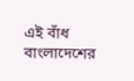এই বাঁধ বাংলাদেশের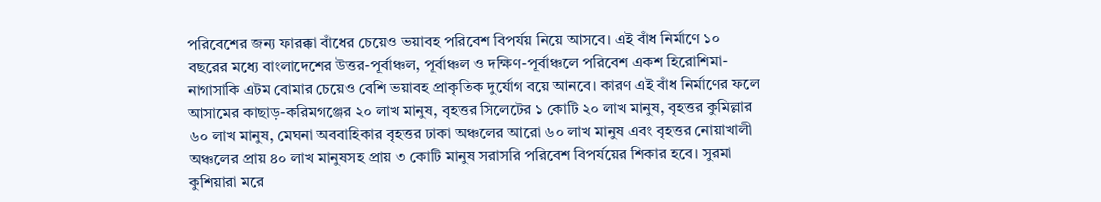পরিবেশের জন্য ফারক্কা বাঁধের চেয়েও ভয়াবহ পরিবেশ বিপর্যয় নিয়ে আসবে। এই বাঁধ নির্মাণে ১০ বছরের মধ্যে বাংলাদেশের উত্তর-পূর্বাঞ্চল, পূর্বাঞ্চল ও দক্ষিণ-পূর্বাঞ্চলে পরিবেশ একশ হিরোশিমা-নাগাসাকি এটম বোমার চেয়েও বেশি ভয়াবহ প্রাকৃতিক দুর্যোগ বয়ে আনবে। কারণ এই বাঁধ নির্মাণের ফলে আসামের কাছাড়-করিমগঞ্জের ২০ লাখ মানুষ, বৃহত্তর সিলেটের ১ কোটি ২০ লাখ মানুষ, বৃহত্তর কুমিল্লার ৬০ লাখ মানুষ, মেঘনা অববাহিকার বৃহত্তর ঢাকা অঞ্চলের আরো ৬০ লাখ মানুষ এবং বৃহত্তর নোয়াখালী অঞ্চলের প্রায় ৪০ লাখ মানুষসহ প্রায় ৩ কোটি মানুষ সরাসরি পরিবেশ বিপর্যয়ের শিকার হবে। সুরমা কুশিয়ারা মরে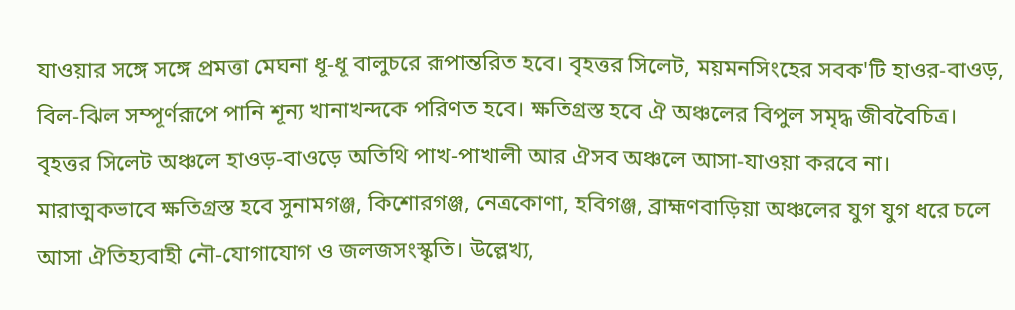যাওয়ার সঙ্গে সঙ্গে প্রমত্তা মেঘনা ধূ-ধূ বালুচরে রূপান্তরিত হবে। বৃহত্তর সিলেট, ময়মনসিংহের সবক'টি হাওর-বাওড়, বিল-ঝিল সম্পূর্ণরূপে পানি শূন্য খানাখন্দকে পরিণত হবে। ক্ষতিগ্রস্ত হবে ঐ অঞ্চলের বিপুল সমৃদ্ধ জীববৈচিত্র। বৃহত্তর সিলেট অঞ্চলে হাওড়-বাওড়ে অতিথি পাখ-পাখালী আর ঐসব অঞ্চলে আসা-যাওয়া করবে না। মারাত্মকভাবে ক্ষতিগ্রস্ত হবে সুনামগঞ্জ, কিশোরগঞ্জ, নেত্রকোণা, হবিগঞ্জ, ব্রাহ্মণবাড়িয়া অঞ্চলের যুগ যুগ ধরে চলে আসা ঐতিহ্যবাহী নৌ-যোগাযোগ ও জলজসংস্কৃতি। উল্লেখ্য,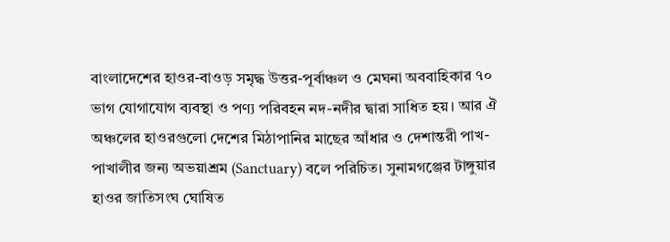বাংলাদেশের হাওর-বাওড় সমৃদ্ধ উত্তর-পূর্বাঞ্চল ও মেঘনা অববাহিকার ৭০ ভাগ যোগাযোগ ব্যবস্থা ও পণ্য পরিবহন নদ-নদীর দ্বারা সাধিত হয়। আর ঐ অঞ্চলের হাওরগুলো দেশের মিঠাপানির মাছের আঁধার ও দেশান্তরী পাখ-পাখালীর জন্য অভয়াশ্রম (Sanctuary) বলে পরিচিত। সুনামগঞ্জের টাঙ্গুয়ার হাওর জাতিসংঘ ঘোষিত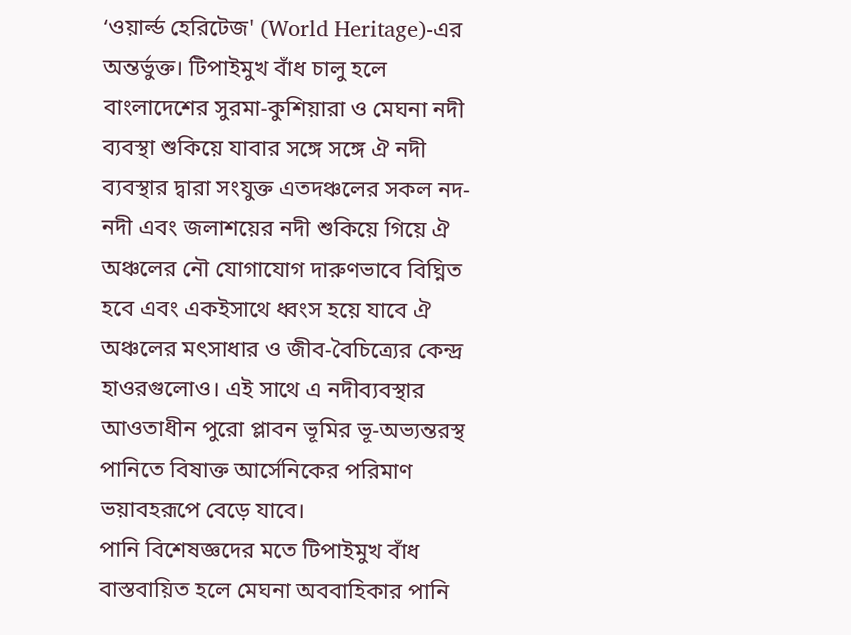‘ওয়ার্ল্ড হেরিটেজ' (World Heritage)-এর অন্তর্ভুক্ত। টিপাইমুখ বাঁধ চালু হলে বাংলাদেশের সুরমা-কুশিয়ারা ও মেঘনা নদী ব্যবস্থা শুকিয়ে যাবার সঙ্গে সঙ্গে ঐ নদী ব্যবস্থার দ্বারা সংযুক্ত এতদঞ্চলের সকল নদ-নদী এবং জলাশয়ের নদী শুকিয়ে গিয়ে ঐ অঞ্চলের নৌ যোগাযোগ দারুণভাবে বিঘ্নিত হবে এবং একইসাথে ধ্বংস হয়ে যাবে ঐ অঞ্চলের মৎসাধার ও জীব-বৈচিত্র্যের কেন্দ্র হাওরগুলোও। এই সাথে এ নদীব্যবস্থার আওতাধীন পুরো প্লাবন ভূমির ভূ-অভ্যন্তরস্থ পানিতে বিষাক্ত আর্সেনিকের পরিমাণ ভয়াবহরূপে বেড়ে যাবে।
পানি বিশেষজ্ঞদের মতে টিপাইমুখ বাঁধ বাস্তবায়িত হলে মেঘনা অববাহিকার পানি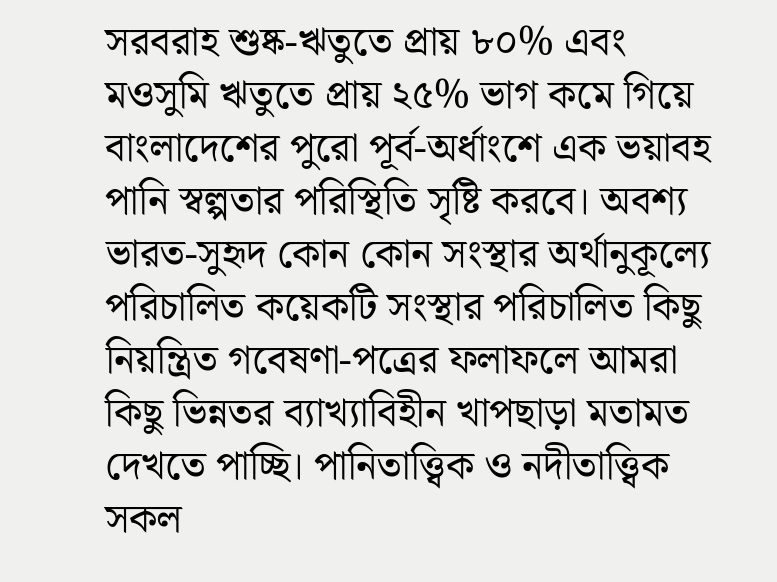সরবরাহ শুষ্ক-ঋতুতে প্রায় ৮০% এবং মওসুমি ঋতুতে প্রায় ২৫% ভাগ কমে গিয়ে বাংলাদেশের পুরো পূর্ব-অর্ধাংশে এক ভয়াবহ পানি স্বল্পতার পরিস্থিতি সৃষ্টি করবে। অবশ্য ভারত-সুহৃদ কোন কোন সংস্থার অর্থানুকূল্যে পরিচালিত কয়েকটি সংস্থার পরিচালিত কিছু নিয়ন্ত্রিত গবেষণা-পত্রের ফলাফলে আমরা কিছু ভিন্নতর ব্যাখ্যাবিহীন খাপছাড়া মতামত দেখতে পাচ্ছি। পানিতাত্ত্বিক ও নদীতাত্ত্বিক সকল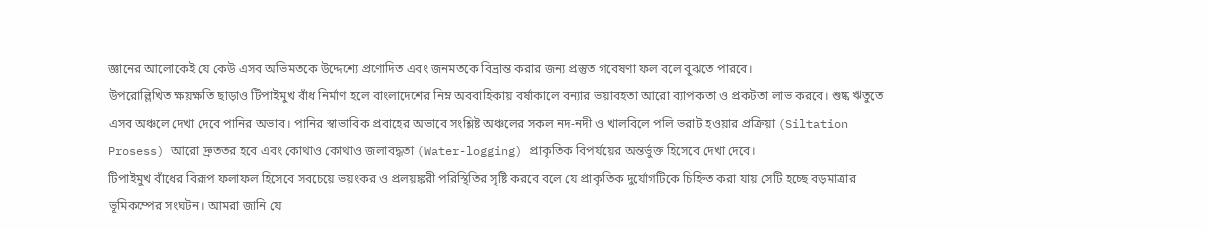জ্ঞানের আলোকেই যে কেউ এসব অভিমতকে উদ্দেশ্যে প্রণোদিত এবং জনমতকে বিভ্রান্ত করার জন্য প্রস্তুত গবেষণা ফল বলে বুঝতে পারবে।
উপরোল্লিখিত ক্ষয়ক্ষতি ছাড়াও টিপাইমুখ বাঁধ নির্মাণ হলে বাংলাদেশের নিম্ন অববাহিকায় বর্ষাকালে বন্যার ভয়াবহতা আরো ব্যাপকতা ও প্রকটতা লাভ করবে। শুষ্ক ঋতুতে এসব অঞ্চলে দেখা দেবে পানির অভাব। পানির স্বাভাবিক প্রবাহের অভাবে সংশ্লিষ্ট অঞ্চলের সকল নদ-নদী ও খালবিলে পলি ভরাট হওয়ার প্রক্রিয়া (Siltation Prosess) আরো দ্রুততর হবে এবং কোথাও কোথাও জলাবদ্ধতা (Water-logging) প্রাকৃতিক বিপর্যয়ের অন্তর্ভুক্ত হিসেবে দেখা দেবে।
টিপাইমুখ বাঁধের বিরূপ ফলাফল হিসেবে সবচেয়ে ভয়ংকর ও প্রলয়ঙ্করী পরিস্থিতির সৃষ্টি করবে বলে যে প্রাকৃতিক দুর্যোগটিকে চিহ্নিত করা যায় সেটি হচ্ছে বড়মাত্রার ভূমিকম্পের সংঘটন। আমরা জানি যে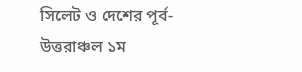সিলেট ও দেশের পূর্ব-উত্তরাঞ্চল ১ম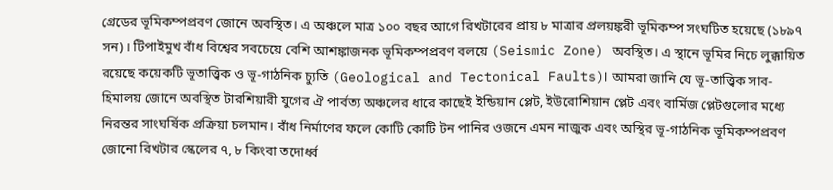গ্রেডের ভূমিকম্পপ্রবণ জোনে অবস্থিত। এ অঞ্চলে মাত্র ১০০ বছর আগে রিখটারের প্রায় ৮ মাত্রার প্রলয়ঙ্করী ভূমিকম্প সংঘটিত হয়েছে (১৮৯৭ সন)। টিপাইমুখ বাঁধ বিশ্বের সবচেয়ে বেশি আশঙ্কাজনক ভূমিকম্পপ্রবণ বলয়ে (Seismic Zone) অবস্থিত। এ স্থানে ভূমির নিচে লুক্কায়িত রয়েছে কয়েকটি ভূতাত্ত্বিক ও ভূ-গাঠনিক চ্যুতি (Geological and Tectonical Faults)। আমরা জানি যে ভূ-তাত্ত্বিক সাব-হিমালয় জোনে অবস্থিত টারশিয়ারী যুগের ঐ পার্বত্য অঞ্চলের ধারে কাছেই ইন্ডিয়ান প্লেট, ইউরোশিয়ান প্লেট এবং বার্মিজ প্লেটগুলোর মধ্যে নিরন্তর সাংঘর্ষিক প্রক্রিয়া চলমান। বাঁধ নির্মাণের ফলে কোটি কোটি টন পানির ওজনে এমন নাজুক এবং অস্থির ভূ-গাঠনিক ভূমিকম্পপ্রবণ জোনো রিখটার স্কেলের ৭, ৮ কিংবা তদোর্ধ্ব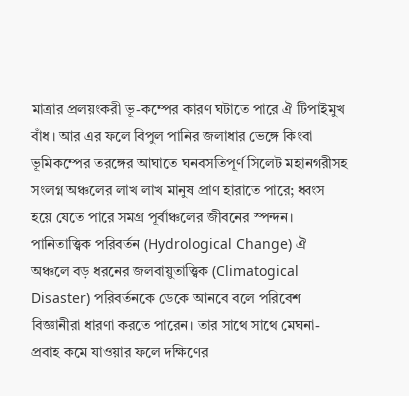মাত্রার প্রলয়ংকরী ভূ-কম্পের কারণ ঘটাতে পারে ঐ টিপাইমুখ বাঁধ। আর এর ফলে বিপুল পানির জলাধার ভেঙ্গে কিংবা ভূমিকম্পের তরঙ্গের আঘাতে ঘনবসতিপূর্ণ সিলেট মহানগরীসহ সংলগ্ন অঞ্চলের লাখ লাখ মানুষ প্রাণ হারাতে পারে; ধ্বংস হয়ে যেতে পারে সমগ্র পূর্বাঞ্চলের জীবনের স্পন্দন। পানিতাত্ত্বিক পরিবর্তন (Hydrological Change) ঐ অঞ্চলে বড় ধরনের জলবায়ুতাত্ত্বিক (Climatogical Disaster) পরিবর্তনকে ডেকে আনবে বলে পরিবেশ বিজ্ঞানীরা ধারণা করতে পারেন। তার সাথে সাথে মেঘনা-প্রবাহ কমে যাওয়ার ফলে দক্ষিণের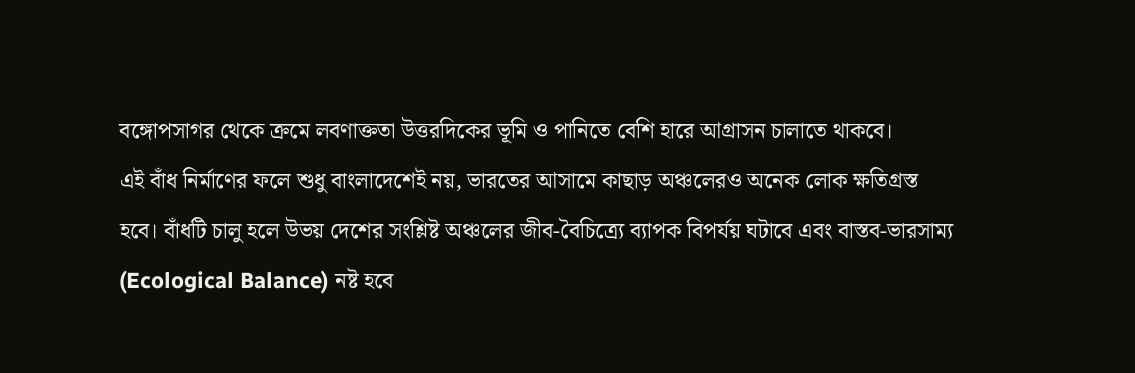বঙ্গোপসাগর থেকে ক্রমে লবণাক্ততা উত্তরদিকের ভূমি ও পানিতে বেশি হারে আগ্রাসন চালাতে থাকবে।
এই বাঁধ নির্মাণের ফলে শুধু বাংলাদেশেই নয়, ভারতের আসামে কাছাড় অঞ্চলেরও অনেক লোক ক্ষতিগ্রস্ত হবে। বাঁধটি চালু হলে উভয় দেশের সংশ্লিষ্ট অঞ্চলের জীব-বৈচিত্র্যে ব্যাপক বিপর্যয় ঘটাবে এবং বাস্তব-ভারসাম্য (Ecological Balance) নষ্ট হবে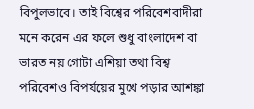বিপুলভাবে। তাই বিশ্বের পরিবেশবাদীরা মনে করেন এর ফলে শুধু বাংলাদেশ বা ভারত নয় গোটা এশিয়া তথা বিশ্ব পরিবেশও বিপর্যয়ের মুখে পড়ার আশঙ্কা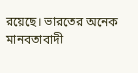রয়েছে। ভারতের অনেক মানবতাবাদী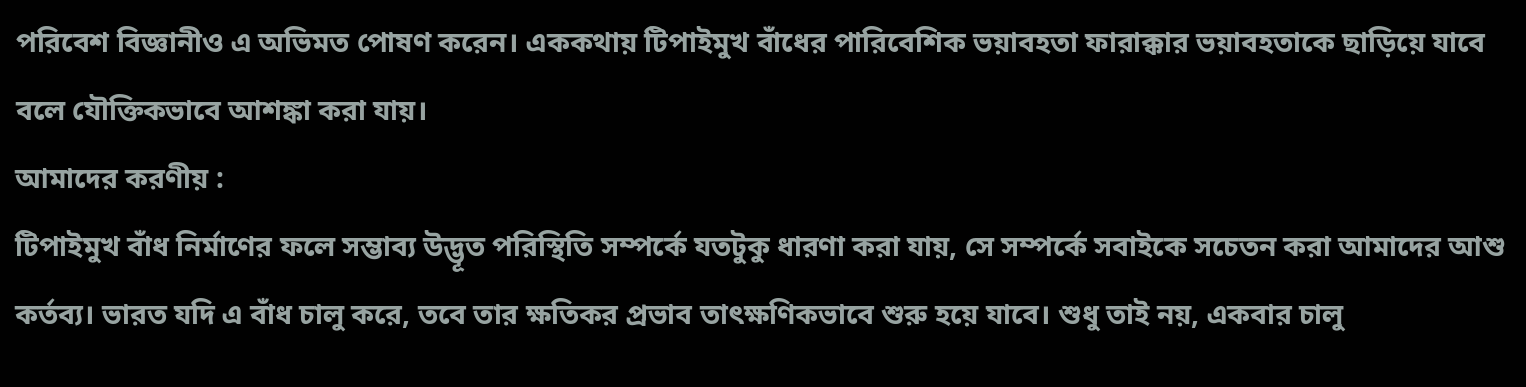পরিবেশ বিজ্ঞানীও এ অভিমত পোষণ করেন। এককথায় টিপাইমুখ বাঁধের পারিবেশিক ভয়াবহতা ফারাক্কার ভয়াবহতাকে ছাড়িয়ে যাবে বলে যৌক্তিকভাবে আশঙ্কা করা যায়।
আমাদের করণীয় :
টিপাইমুখ বাঁধ নির্মাণের ফলে সম্ভাব্য উদ্ভূত পরিস্থিতি সম্পর্কে যতটুকু ধারণা করা যায়, সে সম্পর্কে সবাইকে সচেতন করা আমাদের আশু কর্তব্য। ভারত যদি এ বাঁধ চালু করে, তবে তার ক্ষতিকর প্রভাব তাৎক্ষণিকভাবে শুরু হয়ে যাবে। শুধু তাই নয়, একবার চালু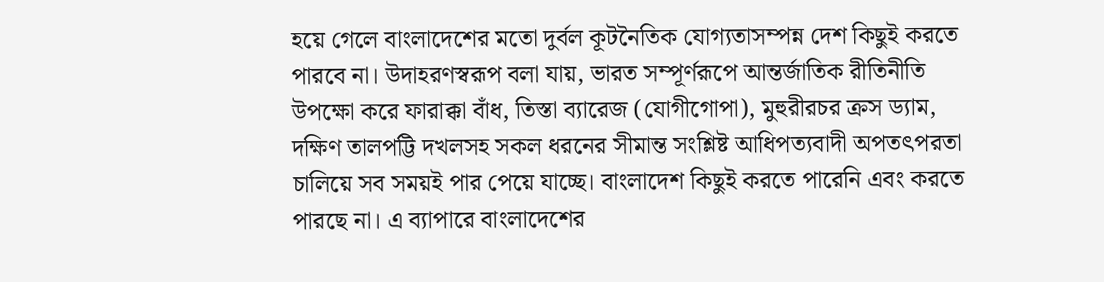হয়ে গেলে বাংলাদেশের মতো দুর্বল কূটনৈতিক যোগ্যতাসম্পন্ন দেশ কিছুই করতে পারবে না। উদাহরণস্বরূপ বলা যায়, ভারত সম্পূর্ণরূপে আন্তর্জাতিক রীতিনীতি উপক্ষো করে ফারাক্কা বাঁধ, তিস্তা ব্যারেজ (যোগীগোপা), মুহুরীরচর ক্রস ড্যাম, দক্ষিণ তালপট্টি দখলসহ সকল ধরনের সীমান্ত সংশ্লিষ্ট আধিপত্যবাদী অপতৎপরতা চালিয়ে সব সময়ই পার পেয়ে যাচ্ছে। বাংলাদেশ কিছুই করতে পারেনি এবং করতে পারছে না। এ ব্যাপারে বাংলাদেশের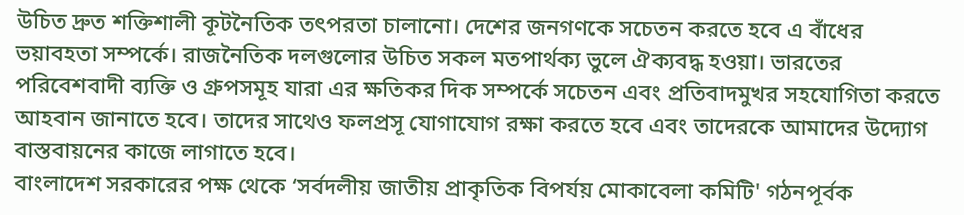উচিত দ্রুত শক্তিশালী কূটনৈতিক তৎপরতা চালানো। দেশের জনগণকে সচেতন করতে হবে এ বাঁধের ভয়াবহতা সম্পর্কে। রাজনৈতিক দলগুলোর উচিত সকল মতপার্থক্য ভুলে ঐক্যবদ্ধ হওয়া। ভারতের পরিবেশবাদী ব্যক্তি ও গ্রুপসমূহ যারা এর ক্ষতিকর দিক সম্পর্কে সচেতন এবং প্রতিবাদমুখর সহযোগিতা করতে আহবান জানাতে হবে। তাদের সাথেও ফলপ্রসূ যোগাযোগ রক্ষা করতে হবে এবং তাদেরকে আমাদের উদ্যোগ বাস্তবায়নের কাজে লাগাতে হবে।
বাংলাদেশ সরকারের পক্ষ থেকে ‘সর্বদলীয় জাতীয় প্রাকৃতিক বিপর্যয় মোকাবেলা কমিটি' গঠনপূর্বক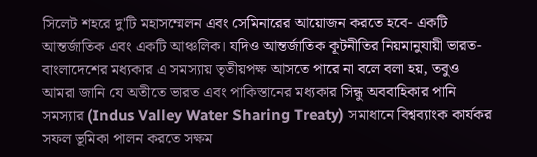সিলেট শহরে দু'টি মহাসম্মেলন এবং সেমিনারের আয়োজন করতে হবে- একটি আন্তর্জাতিক এবং একটি আঞ্চলিক। যদিও আন্তর্জাতিক কূটনীতির নিয়মানুযায়ী ভারত-বাংলাদেশের মধ্যকার এ সমস্যায় তৃতীয়পক্ষ আসতে পারে না বলে বলা হয়, তবুও আমরা জানি যে অতীতে ভারত এবং পাকিস্তানের মধ্যকার সিন্ধু অববাহিকার পানি সমস্যার (Indus Valley Water Sharing Treaty) সমাধানে বিশ্বব্যাংক কার্যকর সফল ভূমিকা পালন করতে সক্ষম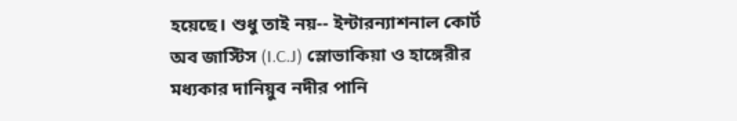হয়েছে। শুধু তাই নয়-- ইন্টারন্যাশনাল কোর্ট অব জাস্টিস (I.C.J) স্লোভাকিয়া ও হাঙ্গেরীর মধ্যকার দানিয়ুব নদীর পানি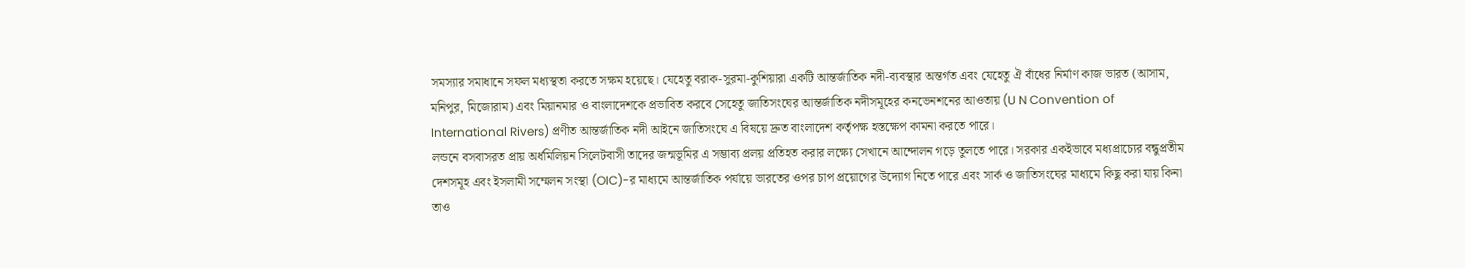সমস্যার সমাধানে সফল মধ্যস্থতা করতে সক্ষম হয়েছে। যেহেতু বরাক-সুরমা-কুশিয়ারা একটি আন্তর্জাতিক নদী-ব্যবস্থার অন্তর্গত এবং যেহেতু ঐ বাঁধের নির্মাণ কাজ ভারত (আসাম, মনিপুর, মিজোরাম) এবং মিয়ানমার ও বাংলাদেশকে প্রভাবিত করবে সেহেতু জাতিসংঘের আন্তর্জাতিক নদীসমূহের কনভেনশনের আওতায় (U N Convention of International Rivers) প্রণীত আন্তর্জাতিক নদী আইনে জাতিসংঘে এ বিষয়ে দ্রুত বাংলাদেশ কর্তৃপক্ষ হস্তক্ষেপ কামনা করতে পারে।
লন্ডনে বসবাসরত প্রায় অর্ধমিলিয়ন সিলেটবাসী তাদের জন্মভূমির এ সম্ভাব্য প্রলয় প্রতিহত করার লক্ষ্যে সেখানে আন্দোলন গড়ে তুলতে পারে। সরকার একইভাবে মধ্যপ্রাচ্যের বন্ধুপ্রতীম দেশসমূহ এবং ইসলামী সম্মেলন সংস্থা (OIC)-র মাধ্যমে আন্তর্জাতিক পর্যায়ে ভারতের ওপর চাপ প্রয়োগের উদ্যোগ নিতে পারে এবং সার্ক ও জাতিসংঘের মাধ্যমে কিছু করা যায় কিনা তাও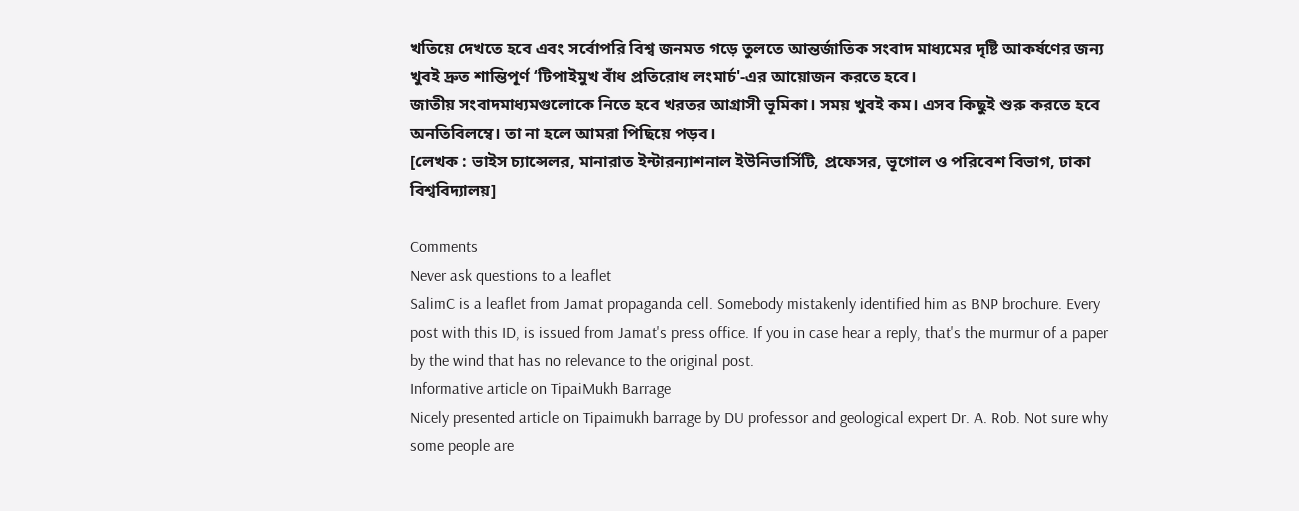খতিয়ে দেখতে হবে এবং সর্বোপরি বিশ্ব জনমত গড়ে তুলতে আন্তর্জাতিক সংবাদ মাধ্যমের দৃষ্টি আকর্ষণের জন্য খুবই দ্রুত শান্তিপূর্ণ ‘টিপাইমুখ বাঁধ প্রতিরোধ লংমার্চ'-এর আয়োজন করতে হবে।
জাতীয় সংবাদমাধ্যমগুলোকে নিতে হবে খরতর আগ্রাসী ভূমিকা। সময় খুবই কম। এসব কিছুই শুরু করতে হবে অনতিবিলম্বে। তা না হলে আমরা পিছিয়ে পড়ব।
[লেখক : ভাইস চ্যান্সেলর, মানারাত ইন্টারন্যাশনাল ইউনিভার্সিটি, প্রফেসর, ভূগোল ও পরিবেশ বিভাগ, ঢাকা বিশ্ববিদ্যালয়]

Comments
Never ask questions to a leaflet
SalimC is a leaflet from Jamat propaganda cell. Somebody mistakenly identified him as BNP brochure. Every post with this ID, is issued from Jamat's press office. If you in case hear a reply, that's the murmur of a paper by the wind that has no relevance to the original post.
Informative article on TipaiMukh Barrage
Nicely presented article on Tipaimukh barrage by DU professor and geological expert Dr. A. Rob. Not sure why some people are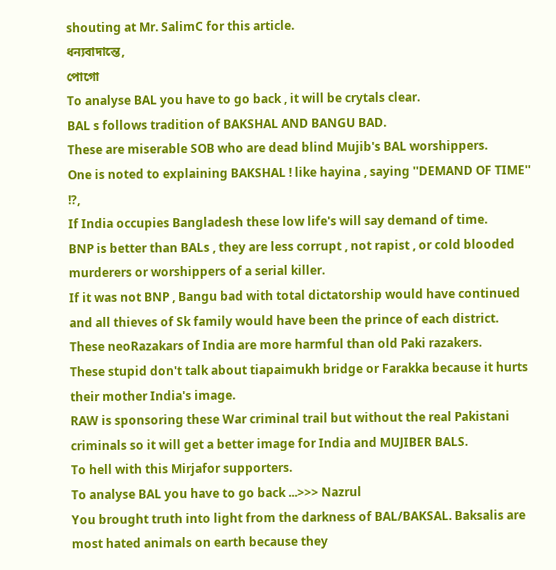shouting at Mr. SalimC for this article.
ধন্যবাদান্তে,
পোগো
To analyse BAL you have to go back , it will be crytals clear.
BAL s follows tradition of BAKSHAL AND BANGU BAD.
These are miserable SOB who are dead blind Mujib's BAL worshippers.
One is noted to explaining BAKSHAL ! like hayina , saying ''DEMAND OF TIME'' !?,
If India occupies Bangladesh these low life's will say demand of time.
BNP is better than BALs , they are less corrupt , not rapist , or cold blooded murderers or worshippers of a serial killer.
If it was not BNP , Bangu bad with total dictatorship would have continued and all thieves of Sk family would have been the prince of each district.
These neoRazakars of India are more harmful than old Paki razakers.
These stupid don't talk about tiapaimukh bridge or Farakka because it hurts their mother India's image.
RAW is sponsoring these War criminal trail but without the real Pakistani criminals so it will get a better image for India and MUJIBER BALS.
To hell with this Mirjafor supporters.
To analyse BAL you have to go back ...>>> Nazrul
You brought truth into light from the darkness of BAL/BAKSAL. Baksalis are most hated animals on earth because they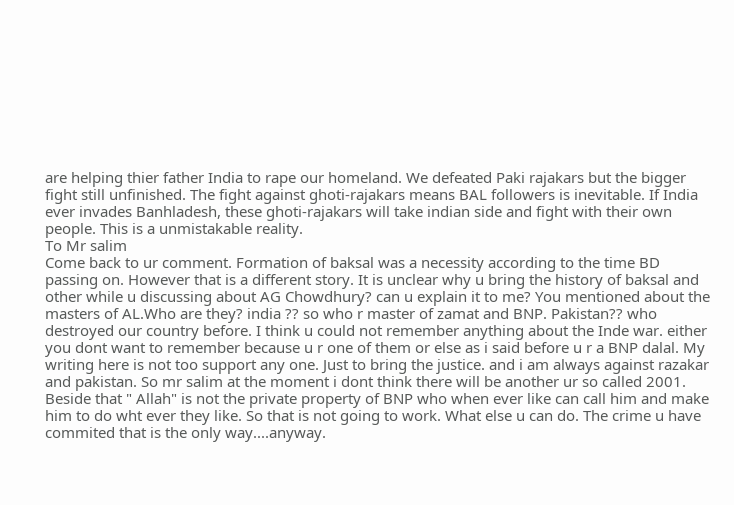are helping thier father India to rape our homeland. We defeated Paki rajakars but the bigger fight still unfinished. The fight against ghoti-rajakars means BAL followers is inevitable. If India ever invades Banhladesh, these ghoti-rajakars will take indian side and fight with their own people. This is a unmistakable reality.
To Mr salim
Come back to ur comment. Formation of baksal was a necessity according to the time BD passing on. However that is a different story. It is unclear why u bring the history of baksal and other while u discussing about AG Chowdhury? can u explain it to me? You mentioned about the masters of AL.Who are they? india ?? so who r master of zamat and BNP. Pakistan?? who destroyed our country before. I think u could not remember anything about the Inde war. either you dont want to remember because u r one of them or else as i said before u r a BNP dalal. My writing here is not too support any one. Just to bring the justice. and i am always against razakar and pakistan. So mr salim at the moment i dont think there will be another ur so called 2001. Beside that " Allah" is not the private property of BNP who when ever like can call him and make him to do wht ever they like. So that is not going to work. What else u can do. The crime u have commited that is the only way....anyway.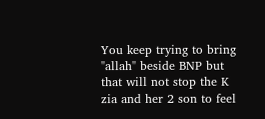You keep trying to bring "allah" beside BNP but that will not stop the K zia and her 2 son to feel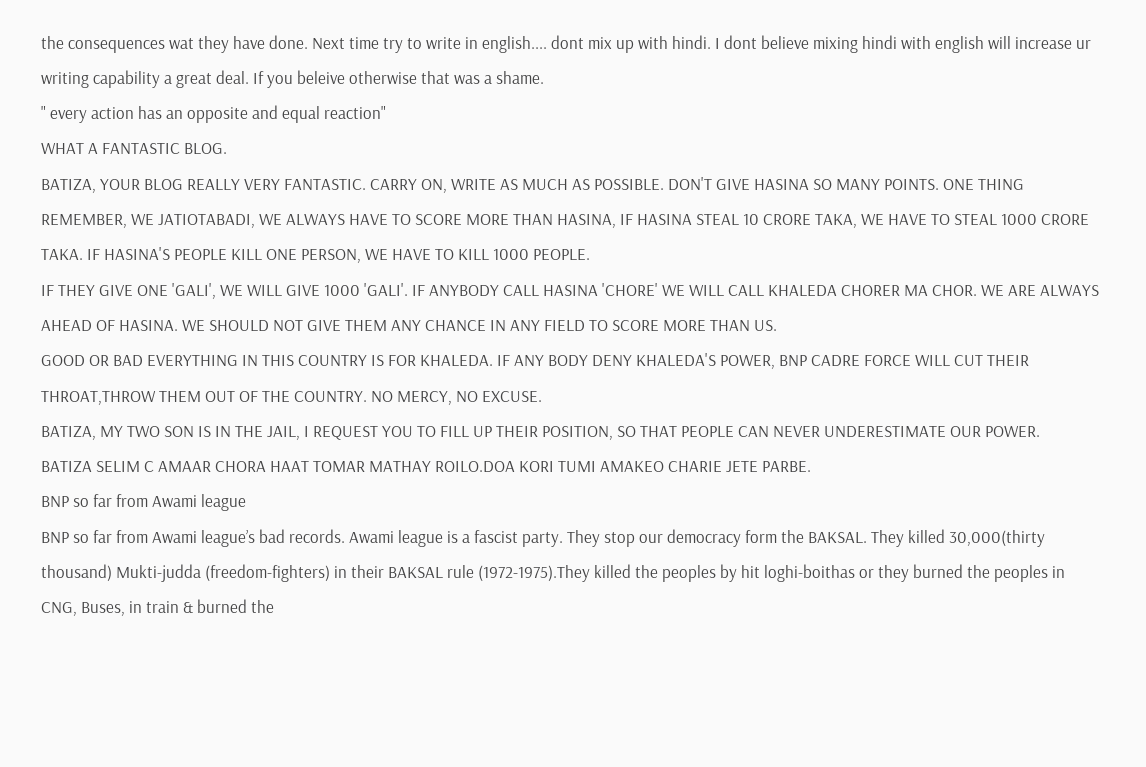the consequences wat they have done. Next time try to write in english.... dont mix up with hindi. I dont believe mixing hindi with english will increase ur writing capability a great deal. If you beleive otherwise that was a shame.
" every action has an opposite and equal reaction"
WHAT A FANTASTIC BLOG.
BATIZA, YOUR BLOG REALLY VERY FANTASTIC. CARRY ON, WRITE AS MUCH AS POSSIBLE. DON'T GIVE HASINA SO MANY POINTS. ONE THING REMEMBER, WE JATIOTABADI, WE ALWAYS HAVE TO SCORE MORE THAN HASINA, IF HASINA STEAL 10 CRORE TAKA, WE HAVE TO STEAL 1000 CRORE TAKA. IF HASINA'S PEOPLE KILL ONE PERSON, WE HAVE TO KILL 1000 PEOPLE.
IF THEY GIVE ONE 'GALI', WE WILL GIVE 1000 'GALI'. IF ANYBODY CALL HASINA 'CHORE' WE WILL CALL KHALEDA CHORER MA CHOR. WE ARE ALWAYS AHEAD OF HASINA. WE SHOULD NOT GIVE THEM ANY CHANCE IN ANY FIELD TO SCORE MORE THAN US.
GOOD OR BAD EVERYTHING IN THIS COUNTRY IS FOR KHALEDA. IF ANY BODY DENY KHALEDA'S POWER, BNP CADRE FORCE WILL CUT THEIR THROAT,THROW THEM OUT OF THE COUNTRY. NO MERCY, NO EXCUSE.
BATIZA, MY TWO SON IS IN THE JAIL, I REQUEST YOU TO FILL UP THEIR POSITION, SO THAT PEOPLE CAN NEVER UNDERESTIMATE OUR POWER.
BATIZA SELIM C AMAAR CHORA HAAT TOMAR MATHAY ROILO.DOA KORI TUMI AMAKEO CHARIE JETE PARBE.
BNP so far from Awami league
BNP so far from Awami league’s bad records. Awami league is a fascist party. They stop our democracy form the BAKSAL. They killed 30,000(thirty thousand) Mukti-judda (freedom-fighters) in their BAKSAL rule (1972-1975).They killed the peoples by hit loghi-boithas or they burned the peoples in CNG, Buses, in train & burned the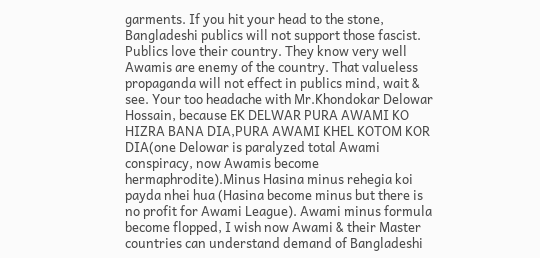garments. If you hit your head to the stone, Bangladeshi publics will not support those fascist. Publics love their country. They know very well Awamis are enemy of the country. That valueless propaganda will not effect in publics mind, wait & see. Your too headache with Mr.Khondokar Delowar Hossain, because EK DELWAR PURA AWAMI KO HIZRA BANA DIA,PURA AWAMI KHEL KOTOM KOR DIA(one Delowar is paralyzed total Awami conspiracy, now Awamis become hermaphrodite).Minus Hasina minus rehegia koi payda nhei hua (Hasina become minus but there is no profit for Awami League). Awami minus formula become flopped, I wish now Awami & their Master countries can understand demand of Bangladeshi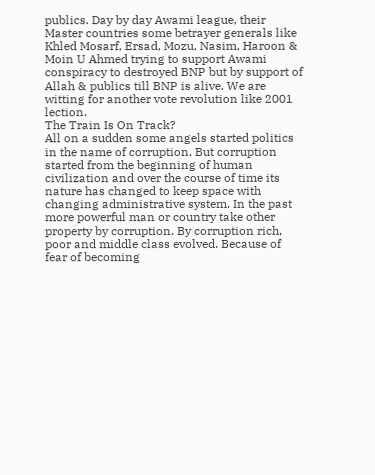publics. Day by day Awami league, their Master countries some betrayer generals like Khled Mosarf, Ersad, Mozu, Nasim, Haroon & Moin U Ahmed trying to support Awami conspiracy to destroyed BNP but by support of Allah & publics till BNP is alive. We are
witting for another vote revolution like 2001 lection.
The Train Is On Track?
All on a sudden some angels started politics in the name of corruption. But corruption started from the beginning of human civilization and over the course of time its nature has changed to keep space with changing administrative system. In the past more powerful man or country take other property by corruption. By corruption rich, poor and middle class evolved. Because of fear of becoming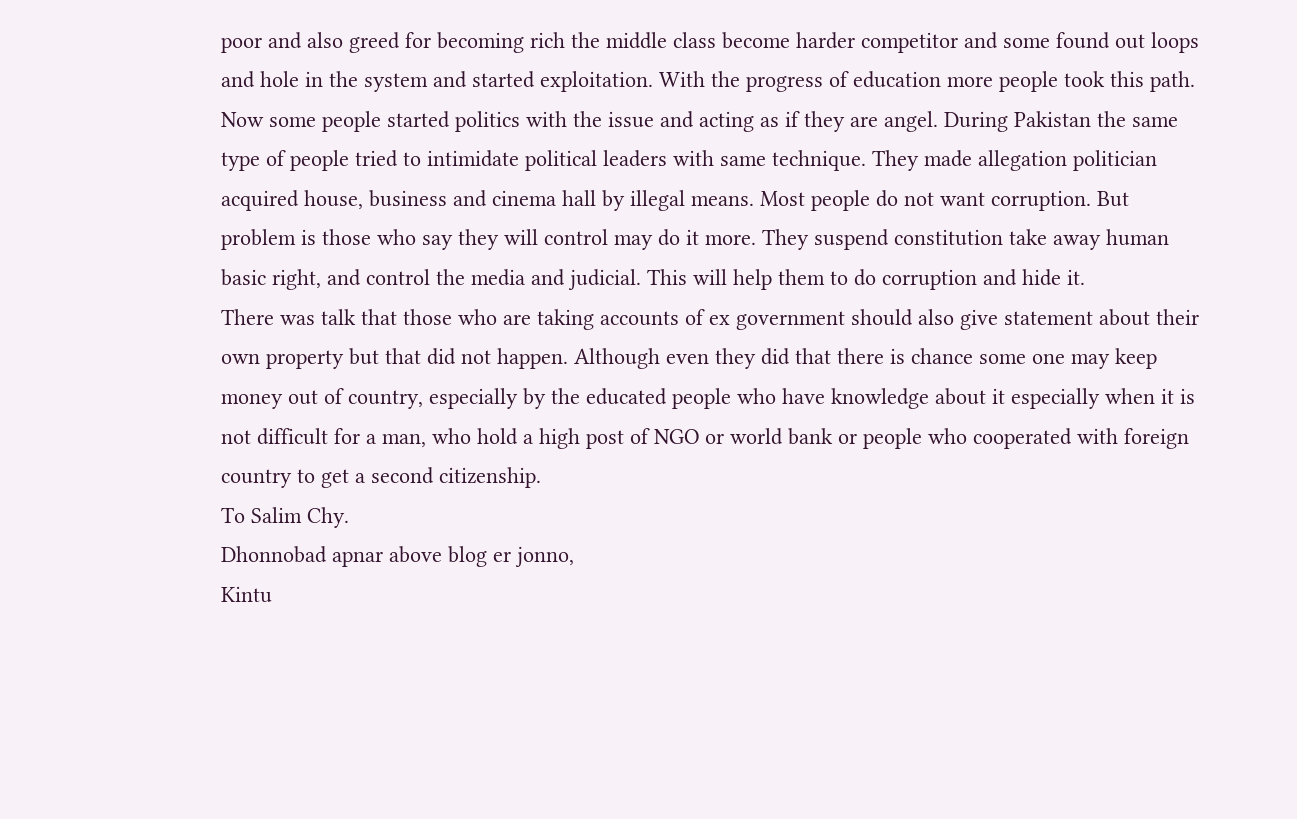poor and also greed for becoming rich the middle class become harder competitor and some found out loops and hole in the system and started exploitation. With the progress of education more people took this path.
Now some people started politics with the issue and acting as if they are angel. During Pakistan the same type of people tried to intimidate political leaders with same technique. They made allegation politician acquired house, business and cinema hall by illegal means. Most people do not want corruption. But problem is those who say they will control may do it more. They suspend constitution take away human basic right, and control the media and judicial. This will help them to do corruption and hide it.
There was talk that those who are taking accounts of ex government should also give statement about their own property but that did not happen. Although even they did that there is chance some one may keep money out of country, especially by the educated people who have knowledge about it especially when it is not difficult for a man, who hold a high post of NGO or world bank or people who cooperated with foreign country to get a second citizenship.
To Salim Chy.
Dhonnobad apnar above blog er jonno,
Kintu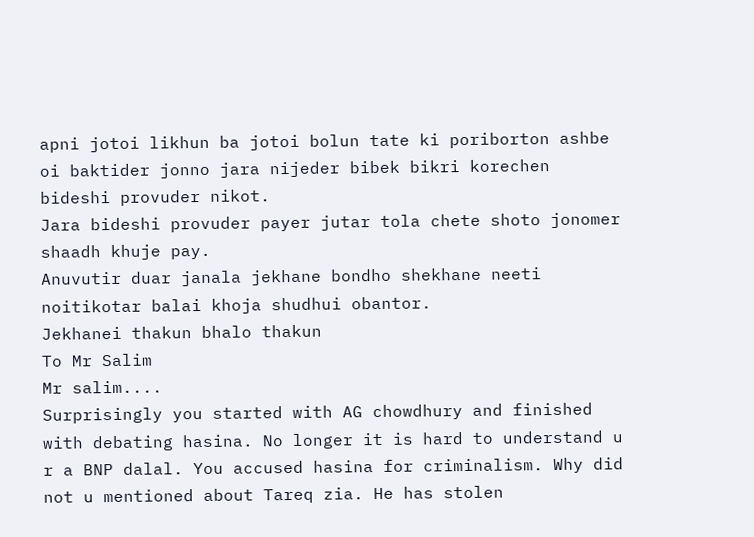apni jotoi likhun ba jotoi bolun tate ki poriborton ashbe oi baktider jonno jara nijeder bibek bikri korechen bideshi provuder nikot.
Jara bideshi provuder payer jutar tola chete shoto jonomer shaadh khuje pay.
Anuvutir duar janala jekhane bondho shekhane neeti noitikotar balai khoja shudhui obantor.
Jekhanei thakun bhalo thakun
To Mr Salim
Mr salim....
Surprisingly you started with AG chowdhury and finished with debating hasina. No longer it is hard to understand u r a BNP dalal. You accused hasina for criminalism. Why did not u mentioned about Tareq zia. He has stolen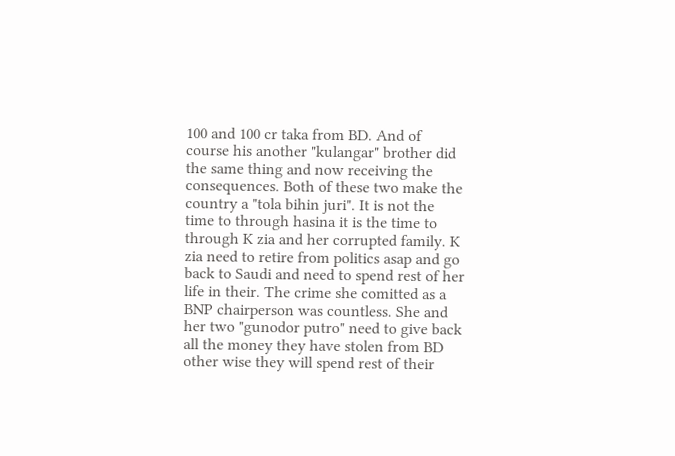100 and 100 cr taka from BD. And of course his another "kulangar" brother did the same thing and now receiving the consequences. Both of these two make the country a "tola bihin juri". It is not the time to through hasina it is the time to through K zia and her corrupted family. K zia need to retire from politics asap and go back to Saudi and need to spend rest of her life in their. The crime she comitted as a BNP chairperson was countless. She and her two "gunodor putro" need to give back all the money they have stolen from BD other wise they will spend rest of their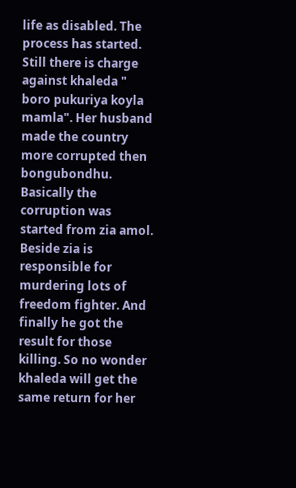life as disabled. The process has started. Still there is charge against khaleda " boro pukuriya koyla mamla". Her husband made the country more corrupted then bongubondhu. Basically the corruption was started from zia amol. Beside zia is responsible for murdering lots of freedom fighter. And finally he got the result for those killing. So no wonder khaleda will get the same return for her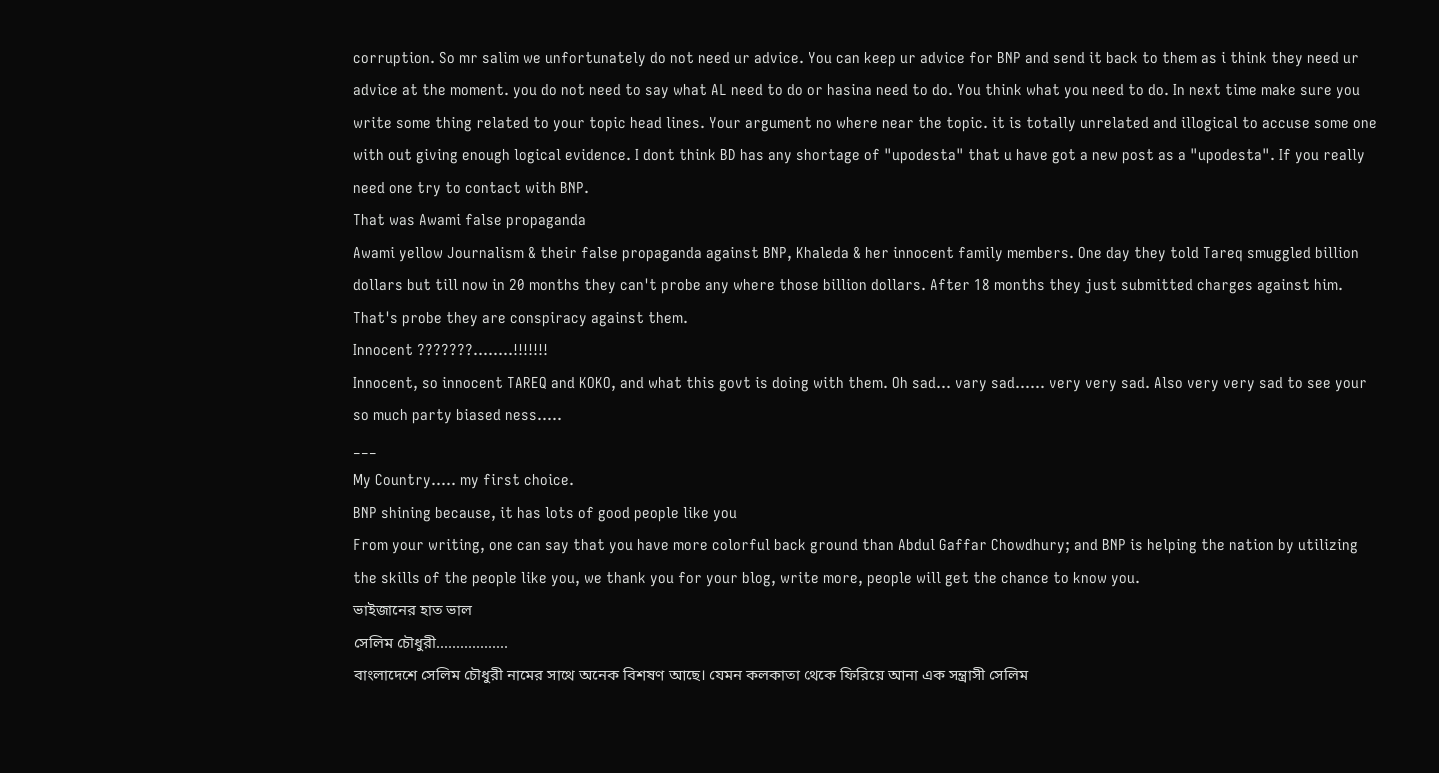corruption. So mr salim we unfortunately do not need ur advice. You can keep ur advice for BNP and send it back to them as i think they need ur advice at the moment. you do not need to say what AL need to do or hasina need to do. You think what you need to do. In next time make sure you write some thing related to your topic head lines. Your argument no where near the topic. it is totally unrelated and illogical to accuse some one with out giving enough logical evidence. I dont think BD has any shortage of "upodesta" that u have got a new post as a "upodesta". If you really need one try to contact with BNP.
That was Awami false propaganda
Awami yellow Journalism & their false propaganda against BNP, Khaleda & her innocent family members. One day they told Tareq smuggled billion dollars but till now in 20 months they can't probe any where those billion dollars. After 18 months they just submitted charges against him. That's probe they are conspiracy against them.
Innocent ???????........!!!!!!!
Innocent, so innocent TAREQ and KOKO, and what this govt is doing with them. Oh sad... vary sad...... very very sad. Also very very sad to see your so much party biased ness.....
___
My Country..... my first choice.
BNP shining because, it has lots of good people like you
From your writing, one can say that you have more colorful back ground than Abdul Gaffar Chowdhury; and BNP is helping the nation by utilizing the skills of the people like you, we thank you for your blog, write more, people will get the chance to know you.
ভাইজানের হাত ভাল
সেলিম চৌধুরী..................
বাংলাদেশে সেলিম চৌধুরী নামের সাথে অনেক বিশষণ আছে। যেমন কলকাতা থেকে ফিরিয়ে আনা এক সন্ত্রাসী সেলিম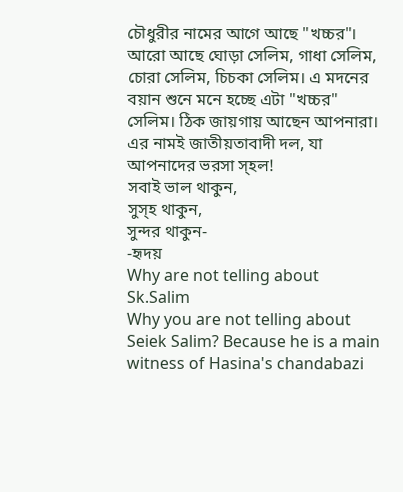চৌধুরীর নামের আগে আছে "খচ্চর"। আরো আছে ঘোড়া সেলিম, গাধা সেলিম, চোরা সেলিম, চিচকা সেলিম। এ মদনের বয়ান শুনে মনে হচ্ছে এটা "খচ্চর" সেলিম। ঠিক জায়গায় আছেন আপনারা। এর নামই জাতীয়তাবাদী দল, যা আপনাদের ভরসা স্হল!
সবাই ভাল থাকুন,
সুস্হ থাকুন,
সুন্দর থাকুন-
-হৃদয়
Why are not telling about Sk.Salim
Why you are not telling about Seiek Salim? Because he is a main witness of Hasina's chandabazi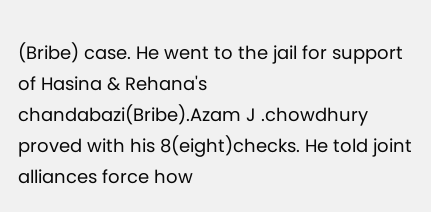(Bribe) case. He went to the jail for support of Hasina & Rehana's chandabazi(Bribe).Azam J .chowdhury proved with his 8(eight)checks. He told joint alliances force how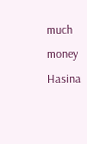much money Hasina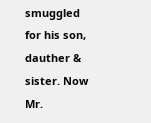smuggled for his son, dauther & sister. Now Mr.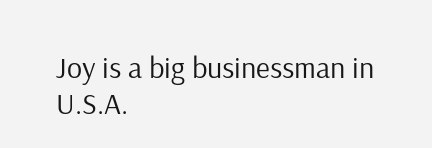Joy is a big businessman in U.S.A.